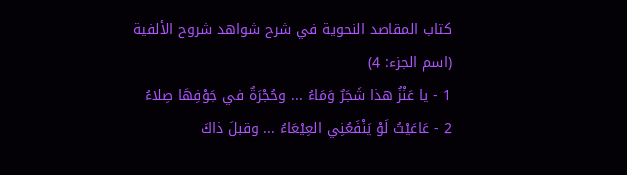كتاب المقاصد النحوية في شرح شواهد شروح الألفية (اسم الجزء: 4)
1 - يا عَنْزُ هذا شَجَرٌ وَمَاءُ ... وحُجْرَةٌ في جَوْفِهَا صِلاءُ
2 - عَاعَيْتُ لَوْ يَنْفَعُنِي العِيْعَاءُ ... وقبلَ ذاكَ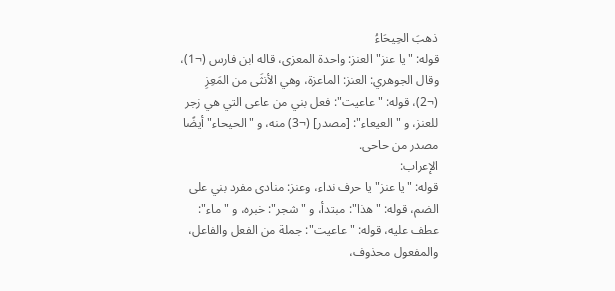ذهبَ الحِيحَاءُ
قوله: "يا عنز" العنز: واحدة المعزى، قاله ابن فارس (¬1)، وقال الجوهري: العنز: الماعزة، وهي الأنثَى من المَعِزِ (¬2)، قوله: "عاعيت": فعل بني من عاعى التي هي زجر للعنز، و "العيعاء": [مصدر] (¬3) منه، و "الحيحاء" أيضًا مصدر من حاحى.
الإعراب:
قوله: "يا عنز" يا حرف نداء، وعنز: منادى مفرد بني على الضم، قوله: "هذا": مبتدأ، و "شجر": خبره، و "ماء": عطف عليه، قوله: "عاعيت": جملة من الفعل والفاعل، والمفعول محذوف،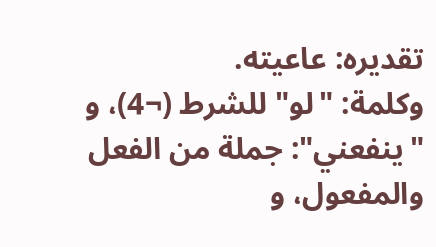تقديره: عاعيته.
وكلمة: "لو" للشرط (¬4)، و "ينفعني": جملة من الفعل والمفعول، و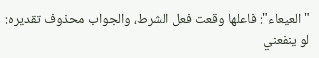"العيعاء": فاعلها وقعت فعل الشرط، والجواب محذوف تقديره: لو ينفعني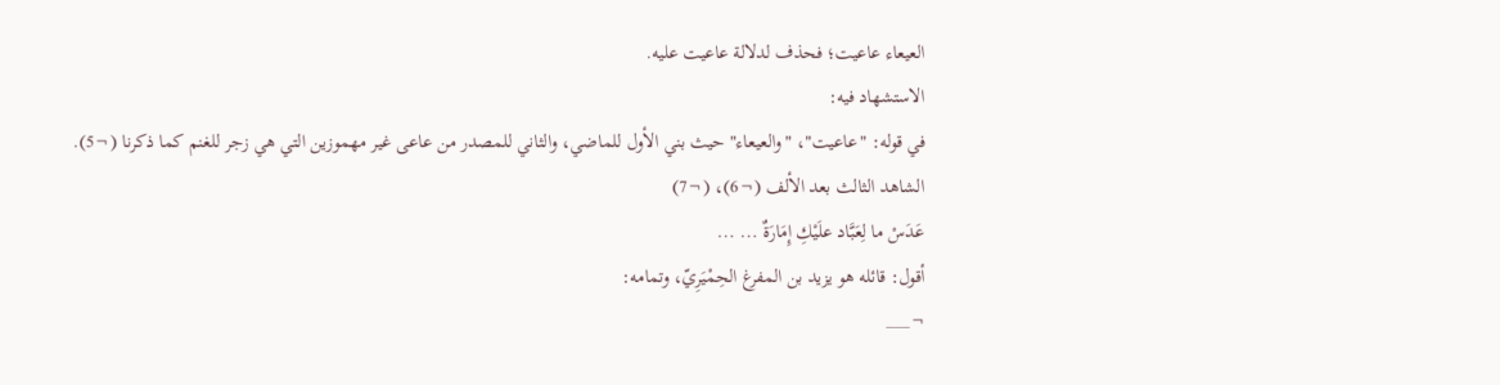العيعاء عاعيت؛ فحذف لدلالة عاعيت عليه.
الاستشهاد فيه:
في قوله: "عاعيت"، "والعيعاء" حيث بني الأول للماضي، والثاني للمصدر من عاعى غير مهموزين التي هي زجر للغنم كما ذكرنا (¬5).
الشاهد الثالث بعد الألف (¬6)، (¬7)
عَدَسْ ما لِعَبَّاد علَيْكِ إِمَارَةٌ ... ...
أقول: قائله هو يزيد بن المفرغ الحِمْيَرِيّ، وتمامه:
¬___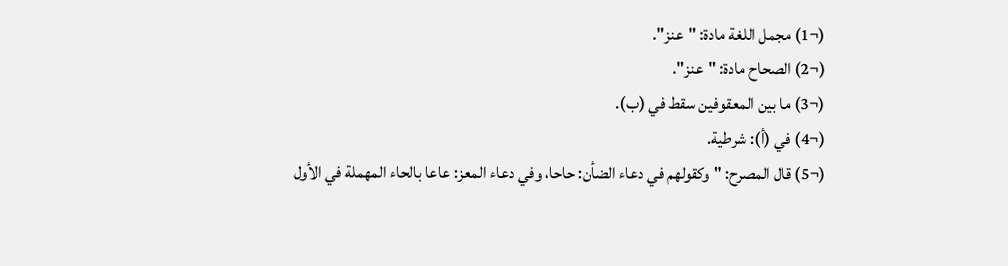(¬1) مجمل اللغة مادة: "عنز".
(¬2) الصحاح مادة: "عنز".
(¬3) ما بين المعقوفين سقط في (ب).
(¬4) في (أ): شرطية.
(¬5) قال المصرح: "وكقولهم في دعاء الضأن: حاحا، وفي دعاء المعز: عاعا بالحاء المهملة في الأول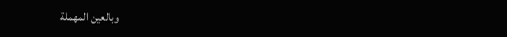وبالعين المهملة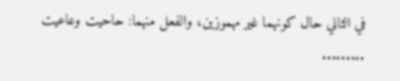في الثاني حال كونهما غير مهموزين، والفعل منهما: حاحيت وعاعيت .........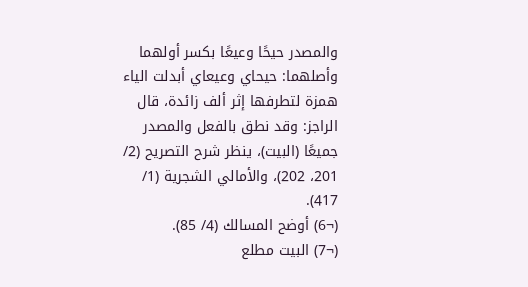والمصدر حيحًا وعيعًا بكسر أولهما وأصلهما: حيحاي وعيعاي أبدلت الياء همزة لتطرفها إثر ألف زائدة، قال الراجز: وقد نطق بالفعل والمصدر جميعًا (البيت)، ينظر شرح التصريح (2/ 201، 202)، والأمالي الشجرية (1/ 417).
(¬6) أوضح المسالك (4/ 85).
(¬7) البيت مطلع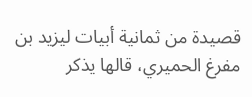قصيدة من ثمانية أبيات ليزيد بن مفرغ الحميري، قالها يذكر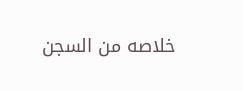خلاصه من السجن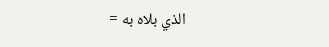الذي بلاه به =